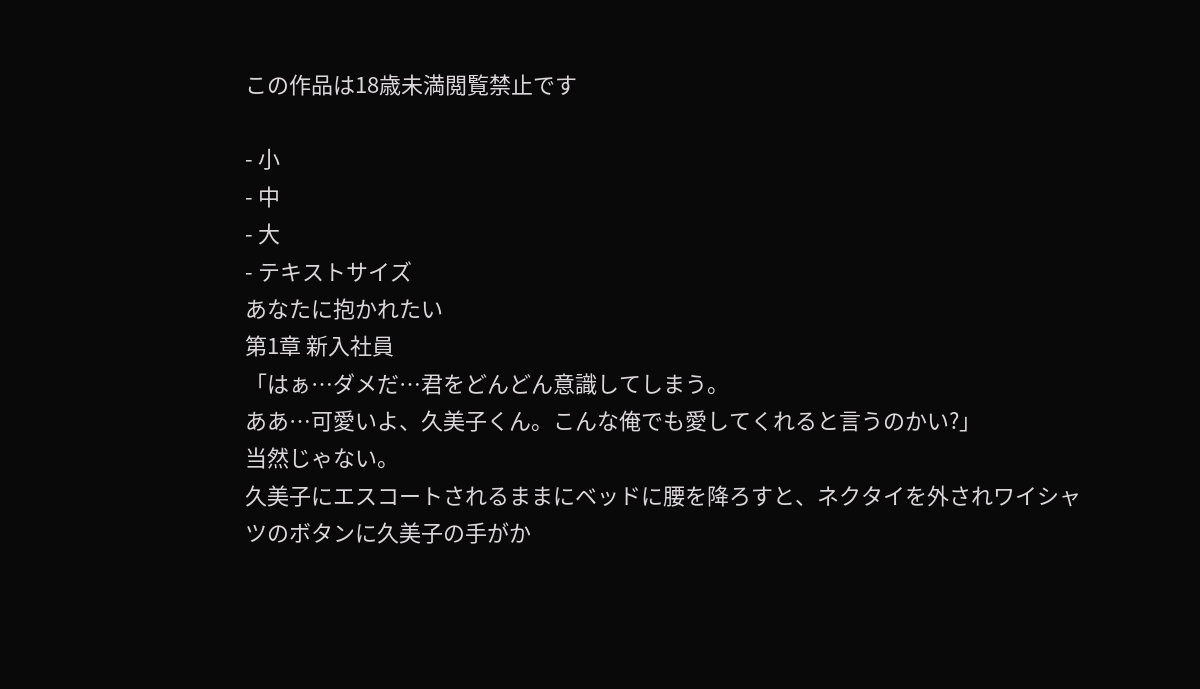この作品は18歳未満閲覧禁止です

- 小
- 中
- 大
- テキストサイズ
あなたに抱かれたい
第1章 新入社員
「はぁ…ダメだ…君をどんどん意識してしまう。
ああ…可愛いよ、久美子くん。こんな俺でも愛してくれると言うのかい?」
当然じゃない。
久美子にエスコートされるままにベッドに腰を降ろすと、ネクタイを外されワイシャツのボタンに久美子の手がか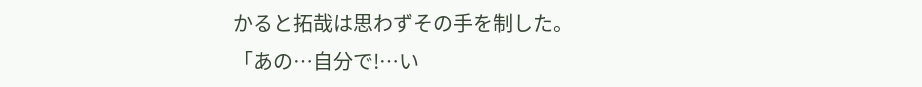かると拓哉は思わずその手を制した。
「あの…自分で!…い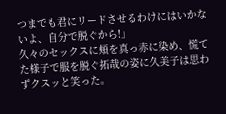つまでも君にリードさせるわけにはいかないよ、自分で脱ぐから!」
久々のセックスに頬を真っ赤に染め、慌てた様子で服を脱ぐ拓哉の姿に久美子は思わずクスッと笑った。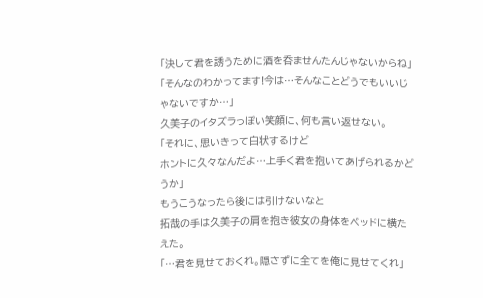「決して君を誘うために酒を呑ませんたんじゃないからね」
「そんなのわかってます!今は…そんなことどうでもいいじゃないですか…」
久美子のイタズラっぽい笑顔に、何も言い返せない。
「それに、思いきって白状するけど
ホントに久々なんだよ…上手く君を抱いてあげられるかどうか」
もうこうなったら後には引けないなと
拓哉の手は久美子の肩を抱き彼女の身体をベッドに横たえた。
「…君を見せておくれ。隠さずに全てを俺に見せてくれ」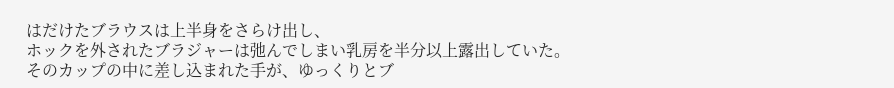はだけたブラウスは上半身をさらけ出し、
ホックを外されたブラジャーは弛んでしまい乳房を半分以上露出していた。
そのカップの中に差し込まれた手が、ゆっくりとブ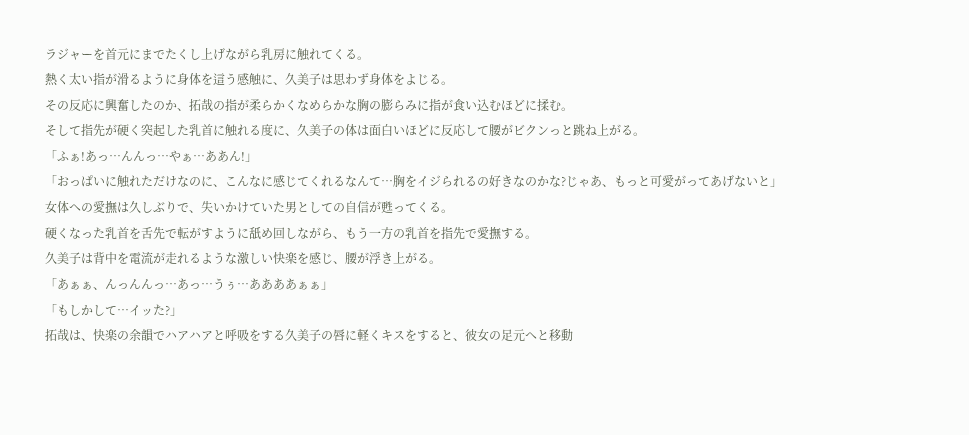ラジャーを首元にまでたくし上げながら乳房に触れてくる。
熱く太い指が滑るように身体を這う感触に、久美子は思わず身体をよじる。
その反応に興奮したのか、拓哉の指が柔らかくなめらかな胸の膨らみに指が食い込むほどに揉む。
そして指先が硬く突起した乳首に触れる度に、久美子の体は面白いほどに反応して腰がビクンっと跳ね上がる。
「ふぁ!あっ…んんっ…やぁ…ああん!」
「おっぱいに触れただけなのに、こんなに感じてくれるなんて…胸をイジられるの好きなのかな?じゃあ、もっと可愛がってあげないと」
女体への愛撫は久しぶりで、失いかけていた男としての自信が甦ってくる。
硬くなった乳首を舌先で転がすように舐め回しながら、もう一方の乳首を指先で愛撫する。
久美子は背中を電流が走れるような激しい快楽を感じ、腰が浮き上がる。
「あぁぁ、んっんんっ…あっ…うぅ…ああああぁぁ」
「もしかして…イッた?」
拓哉は、快楽の余韻でハアハアと呼吸をする久美子の唇に軽くキスをすると、彼女の足元へと移動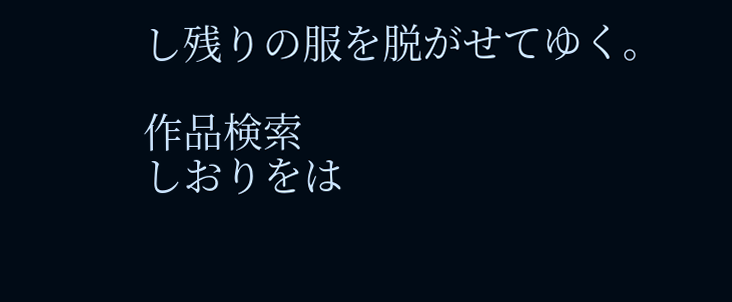し残りの服を脱がせてゆく。

作品検索
しおりをは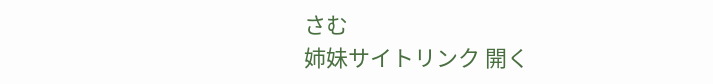さむ
姉妹サイトリンク 開く